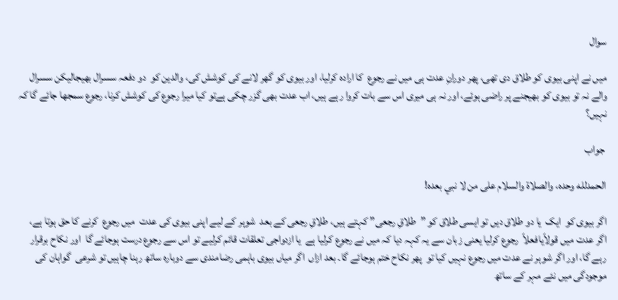سوال

میں نے اپنی بیوی کو طلاق دی تھی، پھر دورانِ عدت ہی میں نے رجوع  کا ارادہ کرلیا، اور بیوی کو گھر لانے کی کوشش کی، والدین کو  دو دفعہ سسرال بھیجالیکن سسرال والے نہ تو بیوی کو بھیجنے پر راضی ہوئے، اور نہ ہی میری اس سے بات کروا رہے ہیں، اب عدت بھی گزر چکی ہےتو کیا میرا رجوع کی کوشش کرنا، رجوع سمجھا جائے گا کہ نہیں؟

 جواب

الحمدلله وحده، والصلاة والسلام على من لا نبي بعده!

اگر بیوی کو  ایک  یا دو طلاق دیں تو ایسی طلاق کو ”طلاقِ رجعی” کہتے ہیں، طلاقِ رجعی کے بعد  شوہر کے لیے اپنی بیوی کی عدت  میں رجوع  کرنے کا حق ہوتا ہے، اگر عدت میں قولاًیافعلاً  رجوع کرلیا یعنی زبان سے یہ کہہ دیا کہ میں نے رجوع کرلیا ہے  یا ازدواجی تعلقات قائم کرلیے تو اس سے رجوع درست ہوجائے گا  اور نکاح برقرار  رہے گا، اور اگر شوہر نے عدت میں رجوع نہیں کیا تو  پھر نکاح ختم ہوجائے گا۔ بعد ازاں  اگر میاں بیوی باہمی رضامندی سے دوبارہ ساتھ رہنا چاہیں تو شرعی  گواہان کی موجودگی میں نئے مہر کے ساتھ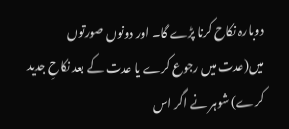دوبارہ نکاح کرنا پڑے گا۔ اور دونوں صورتوں میں(عدت میں رجوع کرے یا عدت کے بعد نکاحِ جدید کرے) شوہر نے اگر اس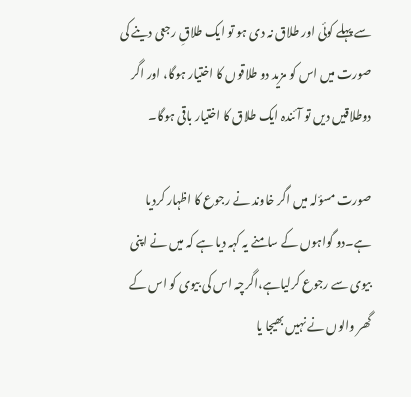سے پہلے کوئی اور طلاق نہ دی ہو تو ایک طلاقِ رجعی دینے کی صورت میں اس کو مزید دو طلاقوں کا اختیار ہوگا، اور اگر دوطلاقیں دیں تو آئندہ ایک طلاق کا اختیار باقی ہوگا۔

صورت مسؤلہ میں اگر خاوند نے رجوع کا اظہار کردیا ہے۔دو گواہوں کے سامنے یہ کہہ دیا ہے کہ میں نے اپنی بیوی سے رجوع کرلیاہے،اگرچہ اس کی بیوی کو اس کے گھر والوں نے نہیں بھیجا یا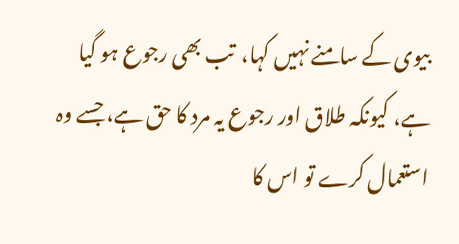بیوی کے سامنے نہیں کہا،  تب بھی رجوع ہو گیا ہے، کیونکہ طلاق اور رجوع یہ مرد کا حق ہے، جسے وہ استعمال کرے تو اس کا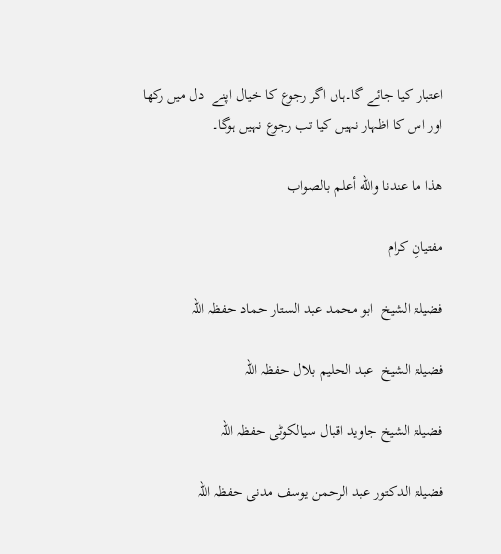اعتبار کیا جائے گا۔ہاں اگر رجوع کا خیال اپنے  دل میں رکھا اور اس کا اظہار نہیں کیا تب رجوع نہیں ہوگا۔

هذا ما عندنا والله أعلم بالصواب

مفتیانِ کرام

فضیلۃ الشیخ  ابو محمد عبد الستار حماد حفظہ اللہ

فضیلۃ الشیخ  عبد الحلیم بلال حفظہ اللہ

فضیلۃ الشیخ جاوید اقبال سیالکوٹی حفظہ اللہ

فضیلۃ الدکتور عبد الرحمن یوسف مدنی حفظہ اللہ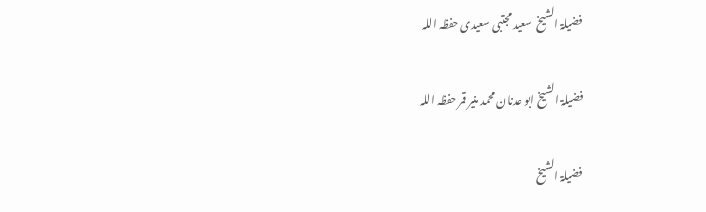فضیلۃ الشیخ  سعید مجتبی سعیدی حفظہ اللہ

فضیلۃ الشیخ ابو عدنان محمد منیر قمر حفظہ اللہ

فضیلۃ الشیخ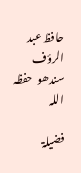حافظ عبد الرؤف  سندھو  حفظہ اللہ

فضیلۃ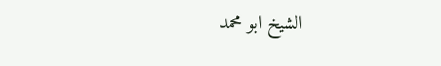الشیخ ابو محمد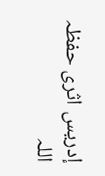إدریس اثری حفظہ اللہ